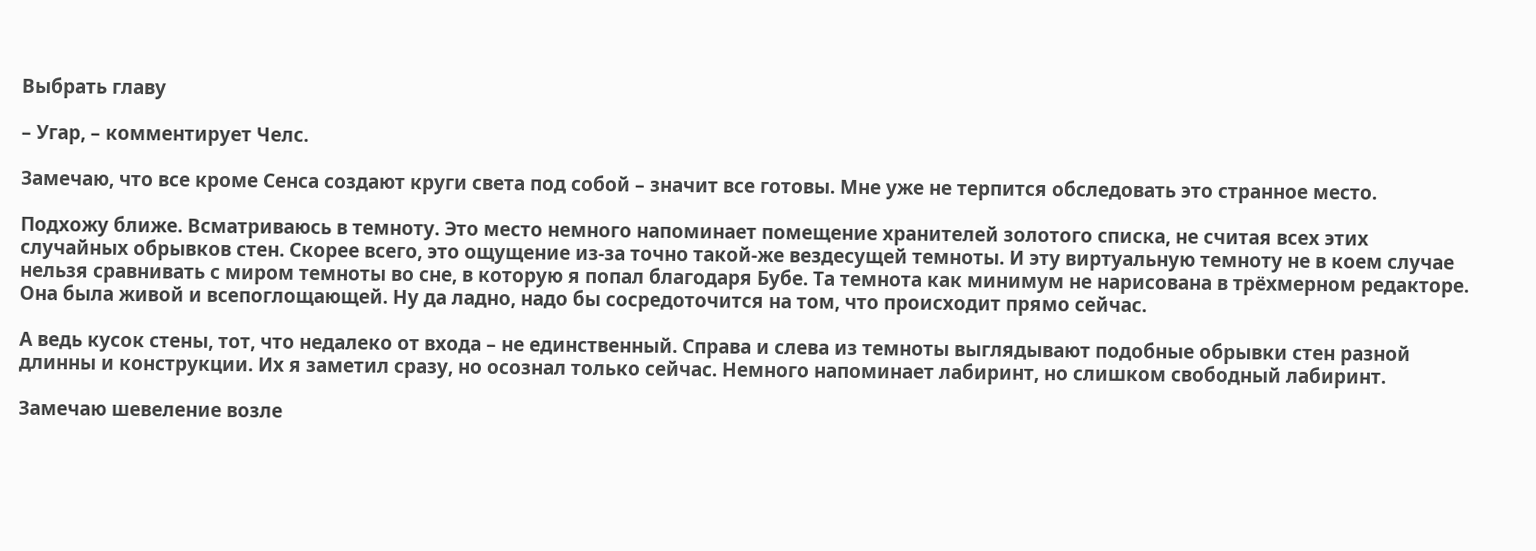Выбрать главу

– Угар, – комментирует Челс.

Замечаю, что все кроме Сенса создают круги света под собой – значит все готовы. Мне уже не терпится обследовать это странное место.

Подхожу ближе. Всматриваюсь в темноту. Это место немного напоминает помещение хранителей золотого списка, не считая всех этих случайных обрывков стен. Скорее всего, это ощущение из-за точно такой-же вездесущей темноты. И эту виртуальную темноту не в коем случае нельзя сравнивать с миром темноты во сне, в которую я попал благодаря Бубе. Та темнота как минимум не нарисована в трёхмерном редакторе. Она была живой и всепоглощающей. Ну да ладно, надо бы сосредоточится на том, что происходит прямо сейчас.

А ведь кусок стены, тот, что недалеко от входа – не единственный. Справа и слева из темноты выглядывают подобные обрывки стен разной длинны и конструкции. Их я заметил сразу, но осознал только сейчас. Немного напоминает лабиринт, но слишком свободный лабиринт.

Замечаю шевеление возле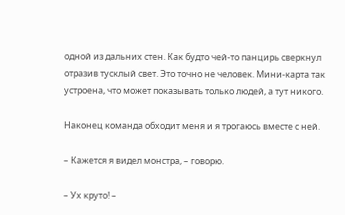одной из дальних стен. Как будто чей-то панцирь сверкнул отразив тусклый свет. Это точно не человек. Мини-карта так устроена, что может показывать только людей, а тут никого.

Наконец команда обходит меня и я трогаюсь вместе с ней.

– Кажется я видел монстра, – говорю.

– Ух круто! –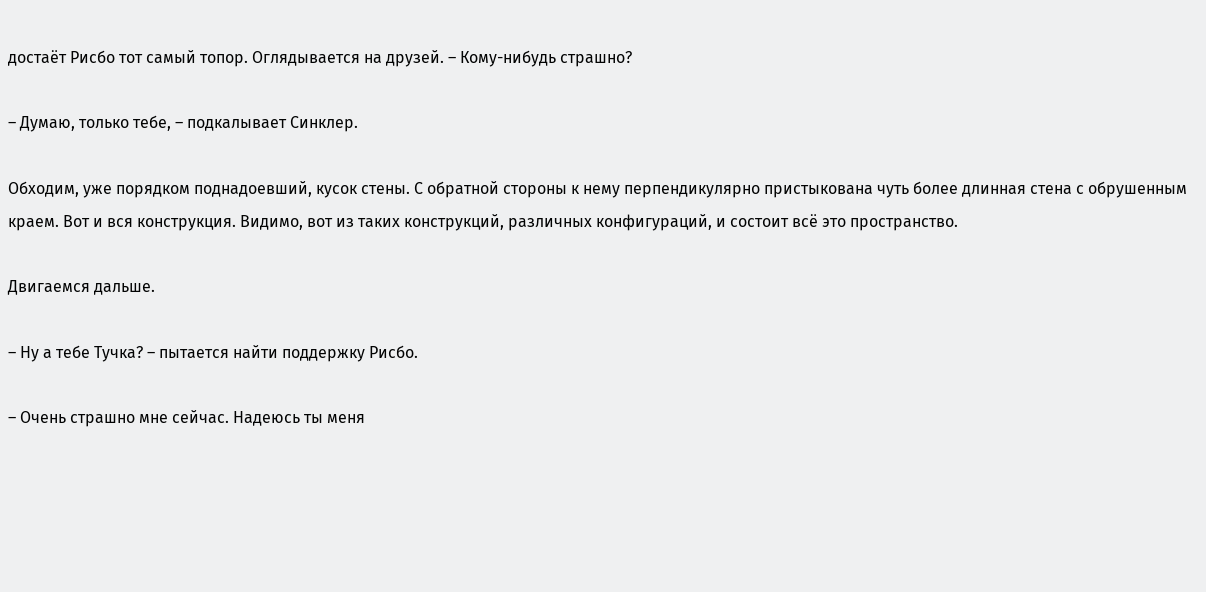достаёт Рисбо тот самый топор. Оглядывается на друзей. – Кому-нибудь страшно?

– Думаю, только тебе, – подкалывает Синклер.

Обходим, уже порядком поднадоевший, кусок стены. С обратной стороны к нему перпендикулярно пристыкована чуть более длинная стена с обрушенным краем. Вот и вся конструкция. Видимо, вот из таких конструкций, различных конфигураций, и состоит всё это пространство.

Двигаемся дальше.

– Ну а тебе Тучка? – пытается найти поддержку Рисбо.

– Очень страшно мне сейчас. Надеюсь ты меня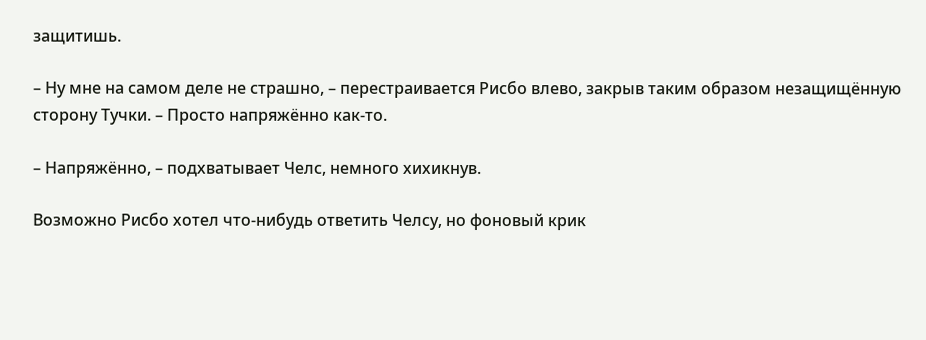защитишь.

– Ну мне на самом деле не страшно, – перестраивается Рисбо влево, закрыв таким образом незащищённую сторону Тучки. – Просто напряжённо как-то.

– Напряжённо, – подхватывает Челс, немного хихикнув.

Возможно Рисбо хотел что-нибудь ответить Челсу, но фоновый крик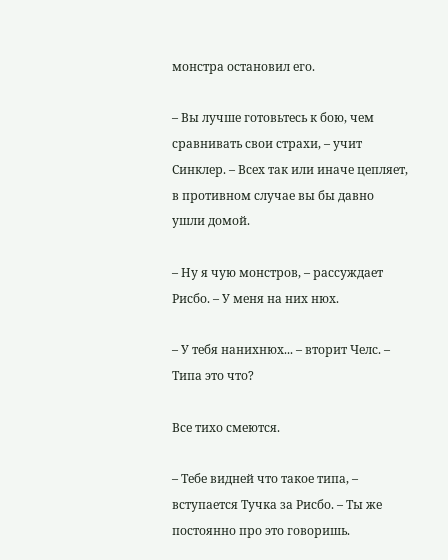монстра остановил его.

– Вы лучше готовьтесь к бою, чем сравнивать свои страхи, – учит Синклер. – Всех так или иначе цепляет, в противном случае вы бы давно ушли домой.

– Ну я чую монстров, – рассуждает Рисбо. – У меня на них нюх.

– У тебя нанихнюх... – вторит Челс. – Типа это что?

Все тихо смеются.

– Тебе видней что такое типа, – вступается Тучка за Рисбо. – Ты же постоянно про это говоришь.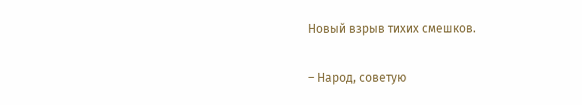Новый взрыв тихих смешков.

– Народ, советую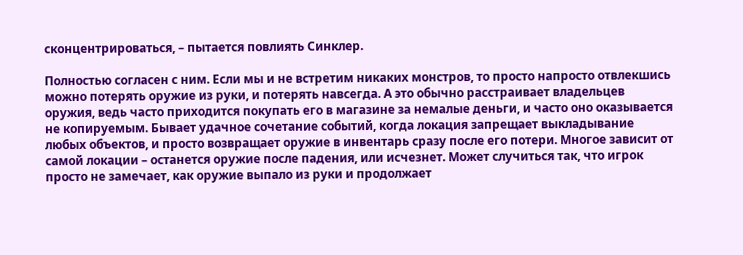сконцентрироваться, – пытается повлиять Синклер.

Полностью согласен с ним. Если мы и не встретим никаких монстров, то просто напросто отвлекшись можно потерять оружие из руки, и потерять навсегда. А это обычно расстраивает владельцев оружия, ведь часто приходится покупать его в магазине за немалые деньги, и часто оно оказывается не копируемым. Бывает удачное сочетание событий, когда локация запрещает выкладывание любых объектов, и просто возвращает оружие в инвентарь сразу после его потери. Многое зависит от самой локации – останется оружие после падения, или исчезнет. Может случиться так, что игрок просто не замечает, как оружие выпало из руки и продолжает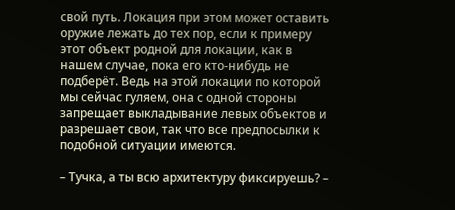свой путь. Локация при этом может оставить оружие лежать до тех пор, если к примеру этот объект родной для локации, как в нашем случае, пока его кто-нибудь не подберёт. Ведь на этой локации по которой мы сейчас гуляем, она с одной стороны запрещает выкладывание левых объектов и разрешает свои, так что все предпосылки к подобной ситуации имеются.

– Тучка, а ты всю архитектуру фиксируешь? –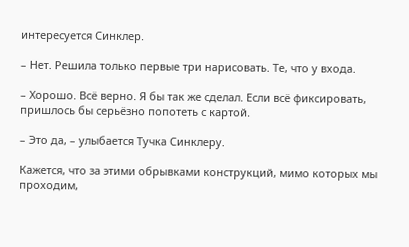интересуется Синклер.

– Нет. Решила только первые три нарисовать. Те, что у входа.

– Хорошо. Всё верно. Я бы так же сделал. Если всё фиксировать, пришлось бы серьёзно попотеть с картой.

– Это да, – улыбается Тучка Синклеру.

Кажется, что за этими обрывками конструкций, мимо которых мы проходим,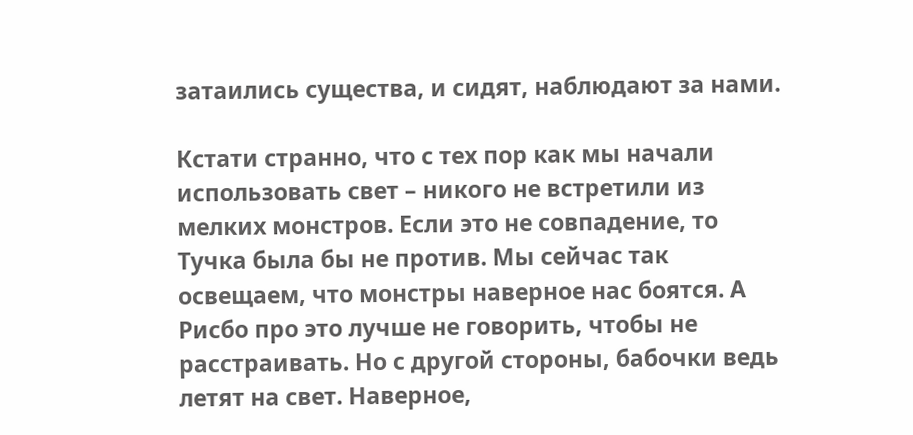затаились существа, и сидят, наблюдают за нами.

Кстати странно, что с тех пор как мы начали использовать свет – никого не встретили из мелких монстров. Если это не совпадение, то Тучка была бы не против. Мы сейчас так освещаем, что монстры наверное нас боятся. А Рисбо про это лучше не говорить, чтобы не расстраивать. Но с другой стороны, бабочки ведь летят на свет. Наверное,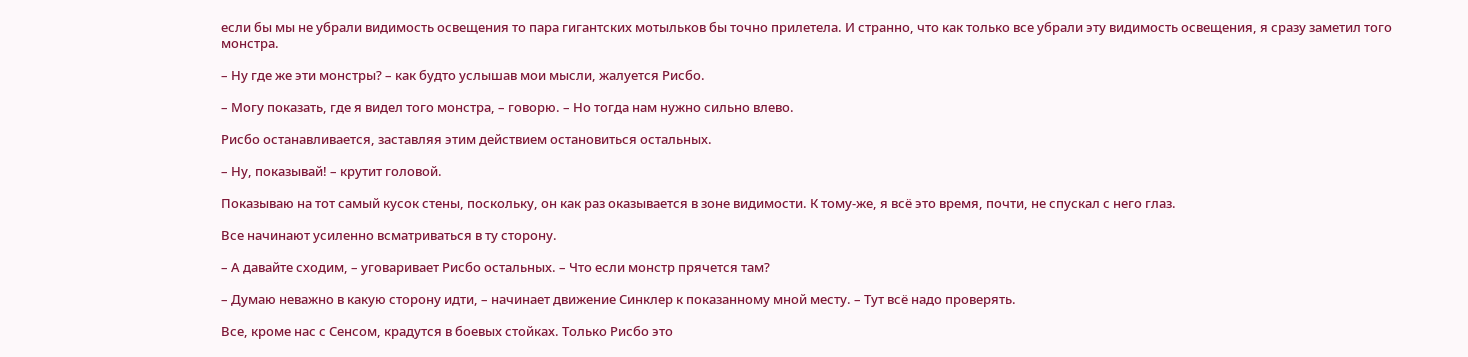если бы мы не убрали видимость освещения то пара гигантских мотыльков бы точно прилетела. И странно, что как только все убрали эту видимость освещения, я сразу заметил того монстра.

– Ну где же эти монстры? – как будто услышав мои мысли, жалуется Рисбо.

– Могу показать, где я видел того монстра, – говорю. – Но тогда нам нужно сильно влево.

Рисбо останавливается, заставляя этим действием остановиться остальных.

– Ну, показывай! – крутит головой.

Показываю на тот самый кусок стены, поскольку, он как раз оказывается в зоне видимости. К тому-же, я всё это время, почти, не спускал с него глаз.

Все начинают усиленно всматриваться в ту сторону.

– А давайте сходим, – уговаривает Рисбо остальных. – Что если монстр прячется там?

– Думаю неважно в какую сторону идти, – начинает движение Синклер к показанному мной месту. – Тут всё надо проверять.

Все, кроме нас с Сенсом, крадутся в боевых стойках. Только Рисбо это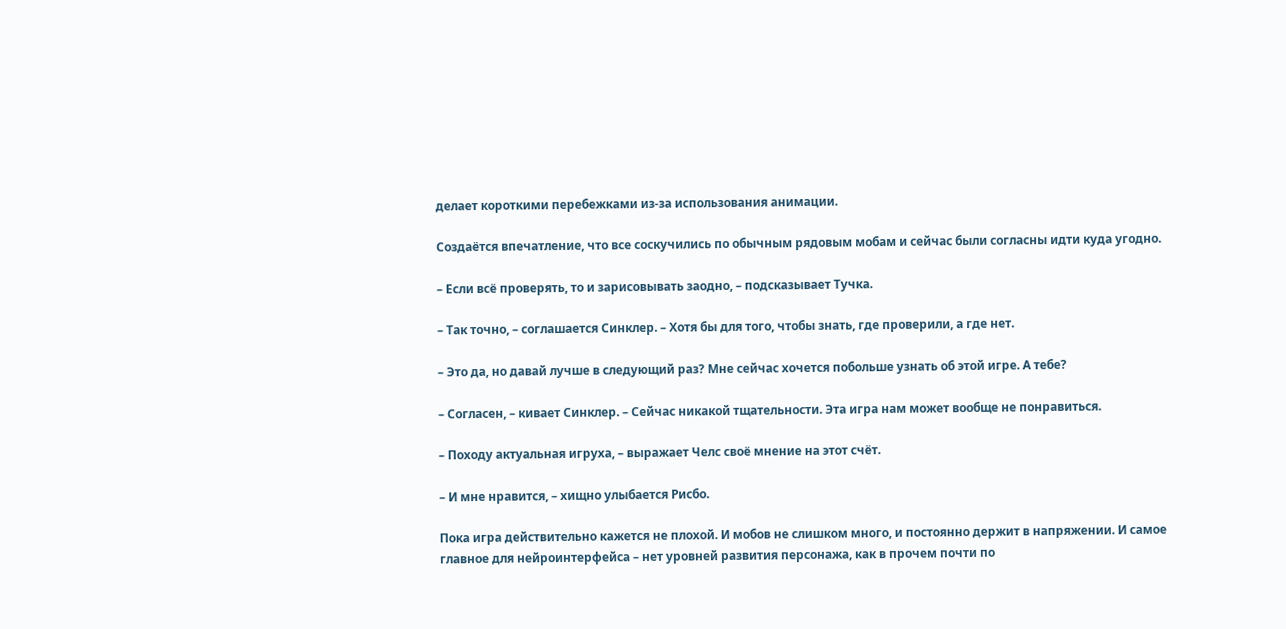делает короткими перебежками из-за использования анимации.

Создаётся впечатление, что все соскучились по обычным рядовым мобам и сейчас были согласны идти куда угодно.

– Если всё проверять, то и зарисовывать заодно, – подсказывает Тучка.

– Так точно, – соглашается Синклер. – Хотя бы для того, чтобы знать, где проверили, а где нет.

– Это да, но давай лучше в следующий раз? Мне сейчас хочется побольше узнать об этой игре. А тебе?

– Согласен, – кивает Синклер. – Сейчас никакой тщательности. Эта игра нам может вообще не понравиться.

– Походу актуальная игруха, – выражает Челс своё мнение на этот счёт.

– И мне нравится, – хищно улыбается Рисбо.

Пока игра действительно кажется не плохой. И мобов не слишком много, и постоянно держит в напряжении. И самое главное для нейроинтерфейса – нет уровней развития персонажа, как в прочем почти по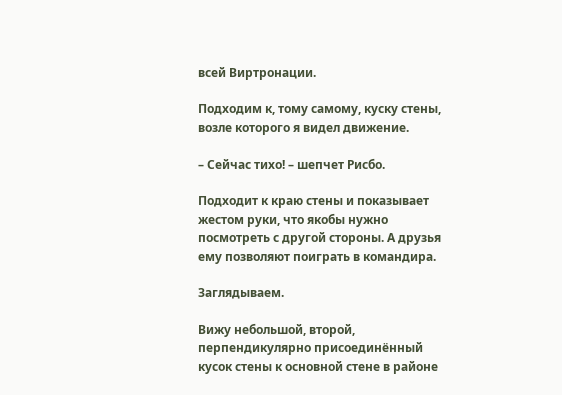всей Виртронации.

Подходим к, тому самому, куску стены, возле которого я видел движение.

– Сейчас тихо! – шепчет Рисбо.

Подходит к краю стены и показывает жестом руки, что якобы нужно посмотреть с другой стороны. А друзья ему позволяют поиграть в командира.

Заглядываем.

Вижу небольшой, второй, перпендикулярно присоединённый кусок стены к основной стене в районе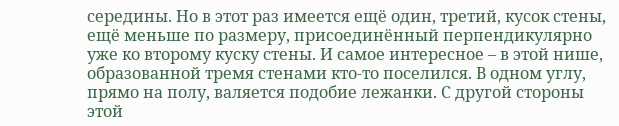середины. Но в этот раз имеется ещё один, третий, кусок стены, ещё меньше по размеру, присоединённый перпендикулярно уже ко второму куску стены. И самое интересное – в этой нише, образованной тремя стенами кто-то поселился. В одном углу, прямо на полу, валяется подобие лежанки. С другой стороны этой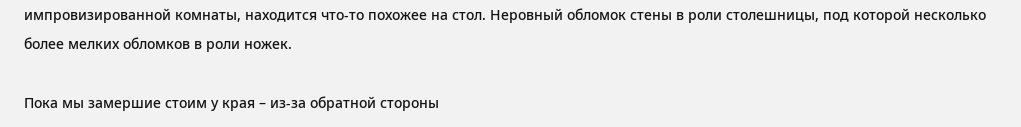импровизированной комнаты, находится что-то похожее на стол. Неровный обломок стены в роли столешницы, под которой несколько более мелких обломков в роли ножек.

Пока мы замершие стоим у края – из-за обратной стороны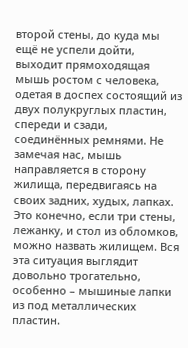второй стены, до куда мы ещё не успели дойти, выходит прямоходящая мышь ростом с человека, одетая в доспех состоящий из двух полукруглых пластин, спереди и сзади, соединённых ремнями. Не замечая нас, мышь направляется в сторону жилища, передвигаясь на своих задних, худых, лапках. Это конечно, если три стены, лежанку, и стол из обломков, можно назвать жилищем. Вся эта ситуация выглядит довольно трогательно, особенно – мышиные лапки из под металлических пластин.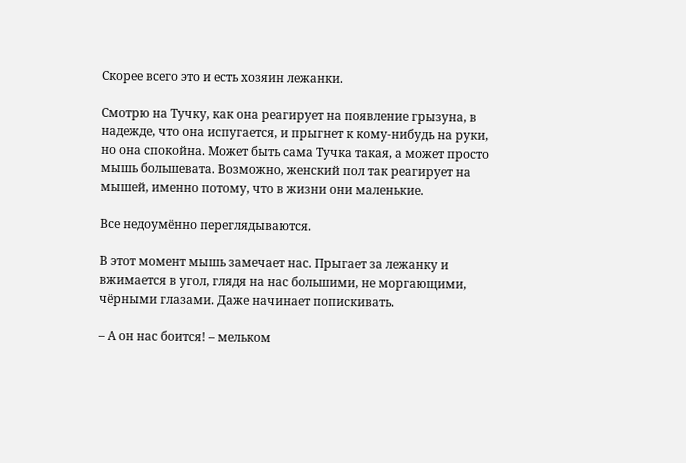Скорее всего это и есть хозяин лежанки.

Смотрю на Тучку, как она реагирует на появление грызуна, в надежде, что она испугается, и прыгнет к кому-нибудь на руки, но она спокойна. Может быть сама Тучка такая, а может просто мышь большевата. Возможно, женский пол так реагирует на мышей, именно потому, что в жизни они маленькие.

Все недоумённо переглядываются.

В этот момент мышь замечает нас. Прыгает за лежанку и вжимается в угол, глядя на нас большими, не моргающими, чёрными глазами. Даже начинает попискивать.

– А он нас боится! – мельком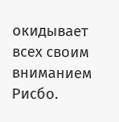окидывает всех своим вниманием Рисбо.